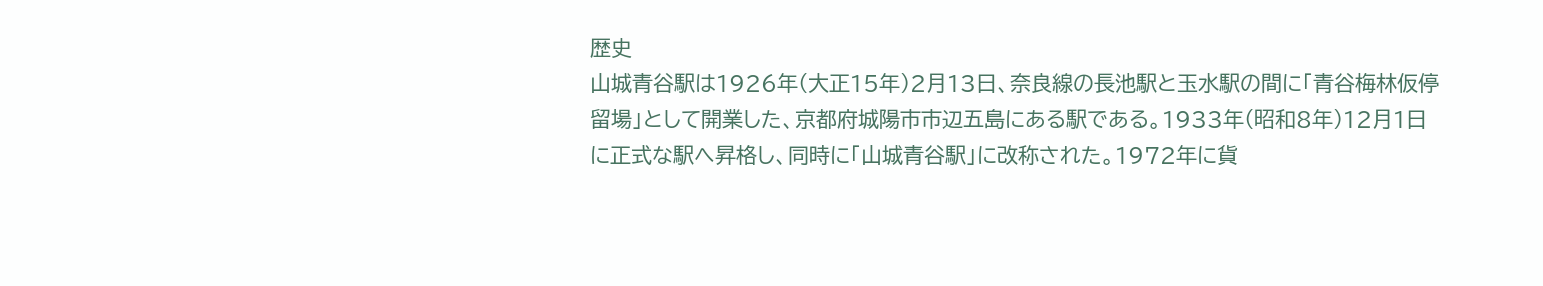歴史
山城青谷駅は1926年(大正15年)2月13日、奈良線の長池駅と玉水駅の間に「青谷梅林仮停留場」として開業した、京都府城陽市市辺五島にある駅である。1933年(昭和8年)12月1日に正式な駅へ昇格し、同時に「山城青谷駅」に改称された。1972年に貨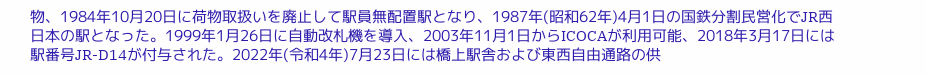物、1984年10月20日に荷物取扱いを廃止して駅員無配置駅となり、1987年(昭和62年)4月1日の国鉄分割民営化でJR西日本の駅となった。1999年1月26日に自動改札機を導入、2003年11月1日からICOCAが利用可能、2018年3月17日には駅番号JR-D14が付与された。2022年(令和4年)7月23日には橋上駅舎および東西自由通路の供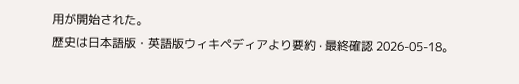用が開始された。
歴史は日本語版・英語版ウィキペディアより要約 · 最終確認 2026-05-18。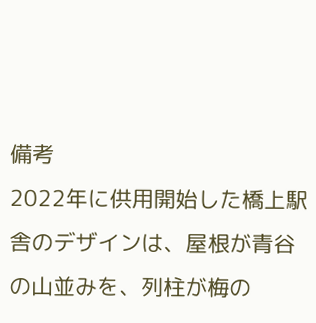備考
2022年に供用開始した橋上駅舎のデザインは、屋根が青谷の山並みを、列柱が梅の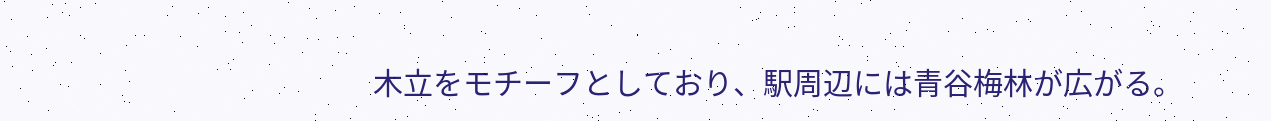木立をモチーフとしており、駅周辺には青谷梅林が広がる。